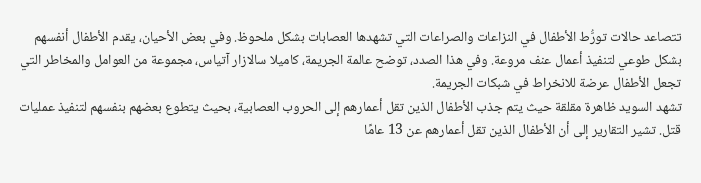تتصاعد حالات تورُّط الأطفال في النزاعات والصراعات التي تشهدها العصابات بشكل ملحوظ. وفي بعض الأحيان، يقدم الأطفال أنفسهم بشكل طوعي لتنفيذ أعمال عنف مروعة. وفي هذا الصدد، توضح عالمة الجريمة، كاميلا سالازار آتياس، مجموعة من العوامل والمخاطر التي تجعل الأطفال عرضة للانخراط في شبكات الجريمة.
تشهد السويد ظاهرة مقلقة حيث يتم جذب الأطفال الذين تقل أعمارهم إلى الحروب العصابية، بحيث يتطوع بعضهم بنفسهم لتنفيذ عمليات قتل. تشير التقارير إلى أن الأطفال الذين تقل أعمارهم عن 13 عامًا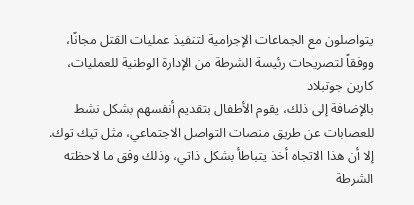يتواصلون مع الجماعات الإجرامية لتنفيذ عمليات القتل مجانًا، ووفقاً لتصريحات رئيسة الشرطة من الإدارة الوطنية للعمليات، كارين جوتبلاد
بالإضافة إلى ذلك، يقوم الأطفال بتقديم أنفسهم بشكل نشط للعصابات عن طريق منصات التواصل الاجتماعي، مثل تيك توك. إلا أن هذا الاتجاه أخذ يتباطأ بشكل ذاتي، وذلك وفق ما لاحظته الشرطة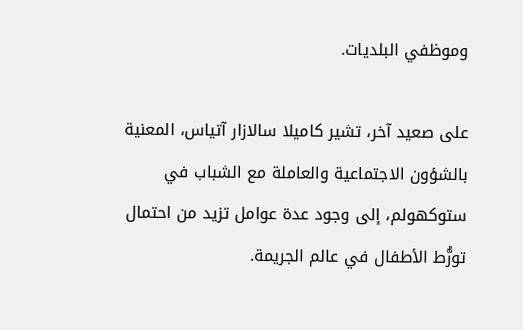وموظفي البلديات.

على صعيد آخر، تشير كاميلا سالازار آتياس، المعنية بالشؤون الاجتماعية والعاملة مع الشباب في ستوكهولم، إلى وجود عدة عوامل تزيد من احتمال تورُّط الأطفال في عالم الجريمة.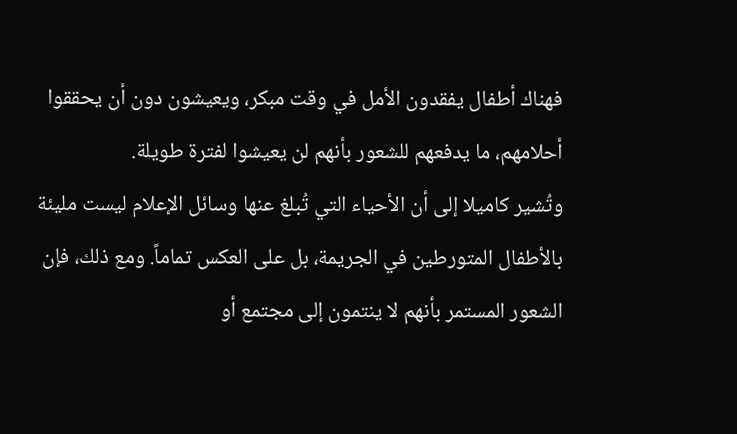فهناك أطفال يفقدون الأمل في وقت مبكر، ويعيشون دون أن يحققوا أحلامهم، ما يدفعهم للشعور بأنهم لن يعيشوا لفترة طويلة.
وتُشير كاميلا إلى أن الأحياء التي تُبلغ عنها وسائل الإعلام ليست مليئة بالأطفال المتورطين في الجريمة، بل على العكس تماماً. ومع ذلك، فإن الشعور المستمر بأنهم لا ينتمون إلى مجتمع أو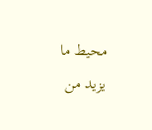محيط ما يزيد من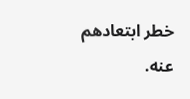خطر ابتعادهم عنه.